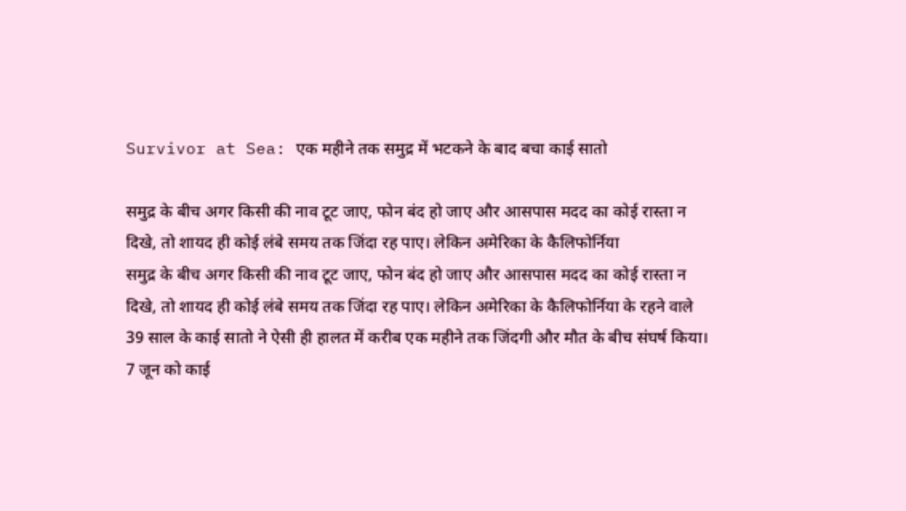Survivor at Sea: एक महीने तक समुद्र में भटकने के बाद बचा काई सातो

समुद्र के बीच अगर किसी की नाव टूट जाए, फोन बंद हो जाए और आसपास मदद का कोई रास्ता न दिखे, तो शायद ही कोई लंबे समय तक जिंदा रह पाए। लेकिन अमेरिका के कैलिफोर्निया
समुद्र के बीच अगर किसी की नाव टूट जाए, फोन बंद हो जाए और आसपास मदद का कोई रास्ता न दिखे, तो शायद ही कोई लंबे समय तक जिंदा रह पाए। लेकिन अमेरिका के कैलिफोर्निया के रहने वाले 39 साल के काई सातो ने ऐसी ही हालत में करीब एक महीने तक जिंदगी और मौत के बीच संघर्ष किया। 7 जून को काई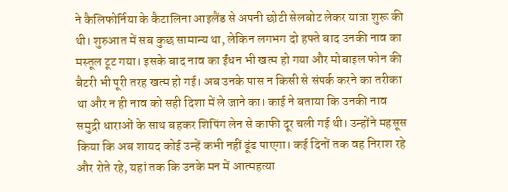ने कैलिफोर्निया के कैटालिना आइलैंड से अपनी छोटी सेलबोट लेकर यात्रा शुरू की थी। शुरुआत में सब कुछ सामान्य था, लेकिन लगभग दो हफ्ते बाद उनकी नाव का मस्तूल टूट गया। इसके बाद नाव का ईंधन भी खत्म हो गया और मोबाइल फोन की बैटरी भी पूरी तरह खत्म हो गई। अब उनके पास न किसी से संपर्क करने का तरीका था और न ही नाव को सही दिशा में ले जाने का। काई ने बताया कि उनकी नाव समुद्री धाराओं के साथ बहकर शिपिंग लेन से काफी दूर चली गई थी। उन्होंने महसूस किया कि अब शायद कोई उन्हें कभी नहीं ढूंढ पाएगा। कई दिनों तक वह निराश रहे और रोते रहे, यहां तक कि उनके मन में आत्महत्या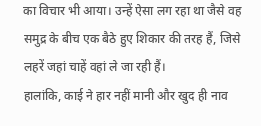का विचार भी आया। उन्हें ऐसा लग रहा था जैसे वह समुद्र के बीच एक बैठे हुए शिकार की तरह हैं, जिसे लहरें जहां चाहें वहां ले जा रही हैं।
हालांकि, काई ने हार नहीं मानी और खुद ही नाव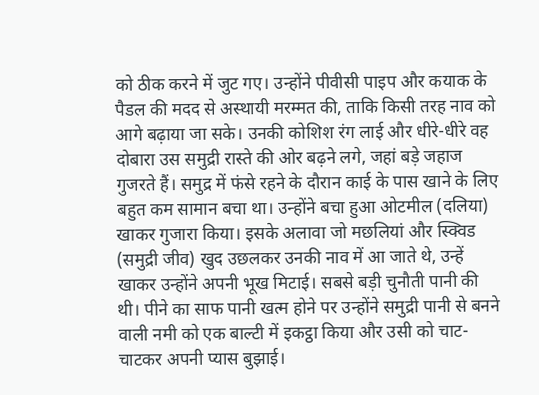को ठीक करने में जुट गए। उन्होंने पीवीसी पाइप और कयाक के पैडल की मदद से अस्थायी मरम्मत की, ताकि किसी तरह नाव को आगे बढ़ाया जा सके। उनकी कोशिश रंग लाई और धीरे-धीरे वह दोबारा उस समुद्री रास्ते की ओर बढ़ने लगे, जहां बड़े जहाज गुजरते हैं। समुद्र में फंसे रहने के दौरान काई के पास खाने के लिए बहुत कम सामान बचा था। उन्होंने बचा हुआ ओटमील (दलिया) खाकर गुजारा किया। इसके अलावा जो मछलियां और स्क्विड (समुद्री जीव) खुद उछलकर उनकी नाव में आ जाते थे, उन्हें खाकर उन्होंने अपनी भूख मिटाई। सबसे बड़ी चुनौती पानी की थी। पीने का साफ पानी खत्म होने पर उन्होंने समुद्री पानी से बनने वाली नमी को एक बाल्टी में इकट्ठा किया और उसी को चाट-चाटकर अपनी प्यास बुझाई।